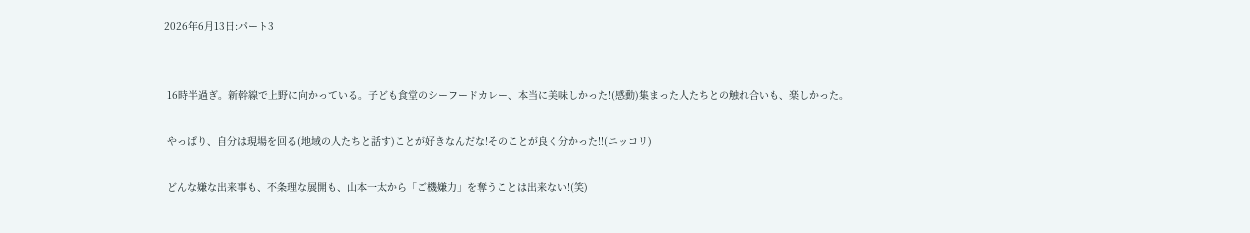2026年6月13日:パート3


 16時半過ぎ。新幹線で上野に向かっている。子ども食堂のシーフードカレー、本当に美味しかった!(感動)集まった人たちとの触れ合いも、楽しかった。

 やっぱり、自分は現場を回る(地域の人たちと話す)ことが好きなんだな!そのことが良く分かった!!(ニッコリ)

 どんな嫌な出来事も、不条理な展開も、山本一太から「ご機嫌力」を奪うことは出来ない!(笑)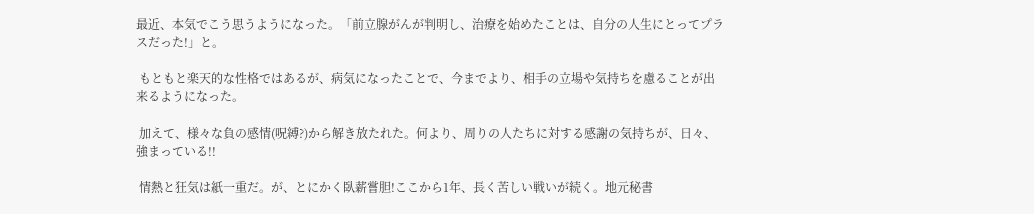最近、本気でこう思うようになった。「前立腺がんが判明し、治療を始めたことは、自分の人生にとってプラスだった!」と。

 もともと楽天的な性格ではあるが、病気になったことで、今までより、相手の立場や気持ちを慮ることが出来るようになった。

 加えて、様々な負の感情(呪縛?)から解き放たれた。何より、周りの人たちに対する感謝の気持ちが、日々、強まっている!!

 情熱と狂気は紙一重だ。が、とにかく臥薪嘗胆!ここから1年、長く苦しい戦いが続く。地元秘書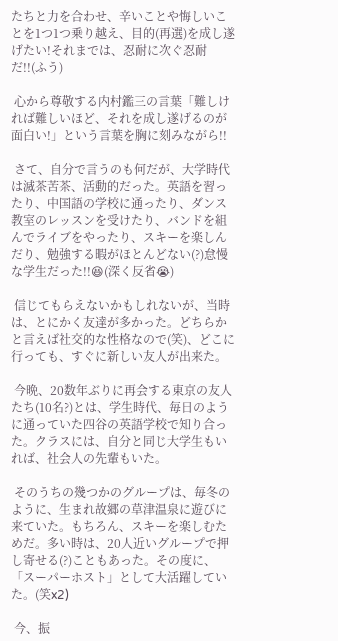たちと力を合わせ、辛いことや悔しいことを1つ1つ乗り越え、目的(再選)を成し遂げたい!それまでは、忍耐に次ぐ忍耐だ!!(ふう)

 心から尊敬する内村鑑三の言葉「難しければ難しいほど、それを成し遂げるのが面白い!」という言葉を胸に刻みながら!!

 さて、自分で言うのも何だが、大学時代は滅茶苦茶、活動的だった。英語を習ったり、中国語の学校に通ったり、ダンス教室のレッスンを受けたり、バンドを組んでライブをやったり、スキーを楽しんだり、勉強する暇がほとんどない(?)怠慢な学生だった!!😆(深く反省😭)

 信じてもらえないかもしれないが、当時は、とにかく友達が多かった。どちらかと言えば社交的な性格なので(笑)、どこに行っても、すぐに新しい友人が出来た。

 今晩、20数年ぶりに再会する東京の友人たち(10名?)とは、学生時代、毎日のように通っていた四谷の英語学校で知り合った。クラスには、自分と同じ大学生もいれば、社会人の先輩もいた。

 そのうちの幾つかのグループは、毎冬のように、生まれ故郷の草津温泉に遊びに来ていた。もちろん、スキーを楽しむためだ。多い時は、20人近いグループで押し寄せる(?)こともあった。その度に、「スーパーホスト」として大活躍していた。(笑x2)

 今、振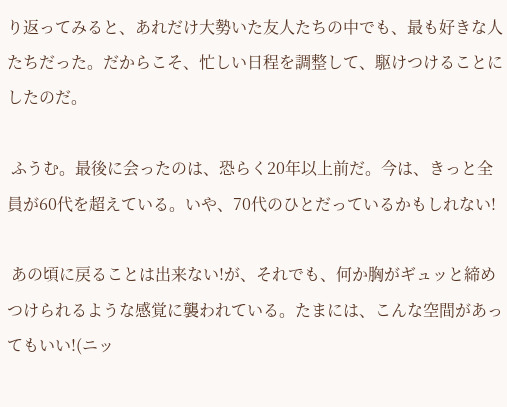り返ってみると、あれだけ大勢いた友人たちの中でも、最も好きな人たちだった。だからこそ、忙しい日程を調整して、駆けつけることにしたのだ。

 ふうむ。最後に会ったのは、恐らく20年以上前だ。今は、きっと全員が60代を超えている。いや、70代のひとだっているかもしれない!

 あの頃に戻ることは出来ない!が、それでも、何か胸がギュッと締めつけられるような感覚に襲われている。たまには、こんな空間があってもいい!(ニッ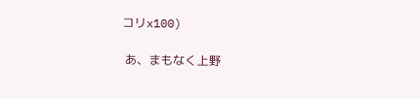コリx100)

 あ、まもなく上野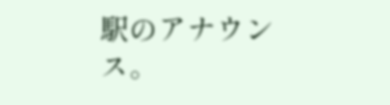駅のアナウンス。